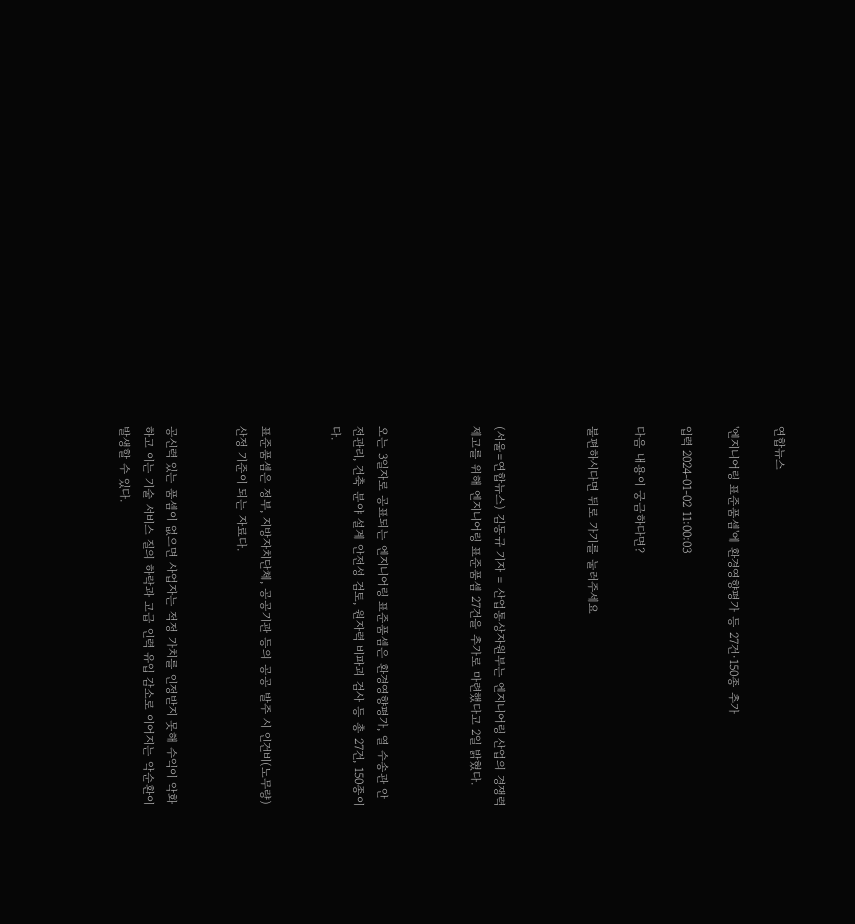연합뉴스

'엔지니어링 표준품셈'에 환경영향평가 등 27건·150종 추가

입력 2024-01-02 11:00:03

다음 내용이 궁금하다면?

불편하시다면 뒤로 가기를 눌러주세요



(서울=연합뉴스) 김동규 기자 = 산업통상자원부는 엔지니어링 산업의 경쟁력 제고를 위해 엔지니어링 표준품셈 27건을 추가로 마련했다고 2일 밝혔다.



오는 3일자로 공표되는 엔지니어링 표준품셈은 환경영향평가, 열 수송관 안전관리, 건축 분야 설계 안전성 검토, 원자력 비파괴 검사 등 총 27건, 150종이다.


표준품셈은 정부, 지방자치단체, 공공기관 등의 공공 발주 시 인건비(노무량) 산정 기준이 되는 자료다.


공신력 있는 품셈이 없으면 사업자는 적정 가치를 인정받지 못해 수익이 악화하고 이는 기술 서비스 질의 하락과 고급 인력 유입 감소로 이어지는 악순환이 발생할 수 있다.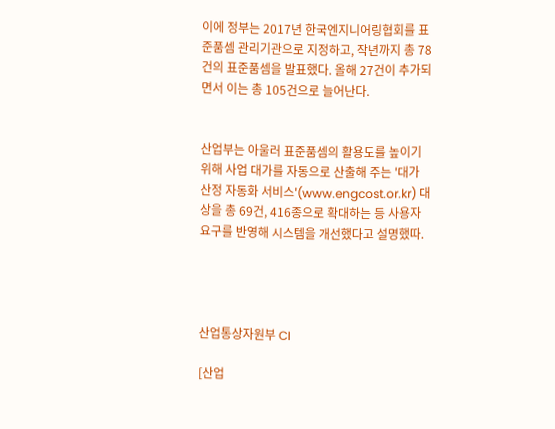이에 정부는 2017년 한국엔지니어링협회를 표준품셈 관리기관으로 지정하고, 작년까지 총 78건의 표준품셈을 발표했다. 올해 27건이 추가되면서 이는 총 105건으로 늘어난다.


산업부는 아울러 표준품셈의 활용도를 높이기 위해 사업 대가를 자동으로 산출해 주는 '대가 산정 자동화 서비스'(www.engcost.or.kr) 대상을 총 69건, 416종으로 확대하는 등 사용자 요구를 반영해 시스템을 개선했다고 설명했따.




산업통상자원부 CI

[산업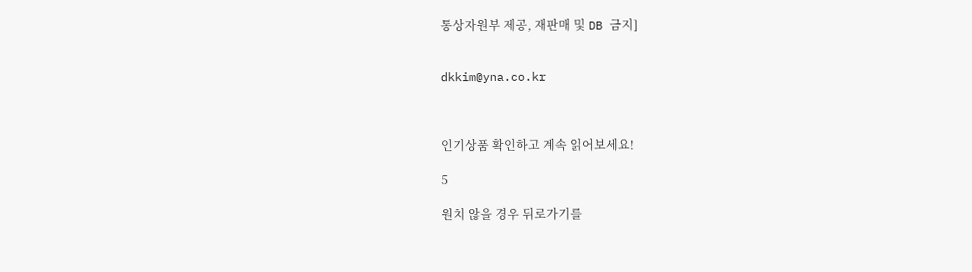통상자원부 제공, 재판매 및 DB 금지]


dkkim@yna.co.kr



인기상품 확인하고 계속 읽어보세요!

5

원치 않을 경우 뒤로가기를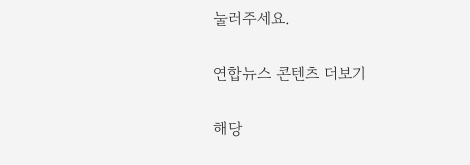눌러주세요.

연합뉴스 콘텐츠 더보기

해당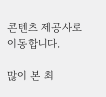콘텐츠 제공사로 이동합니다.

많이 본 최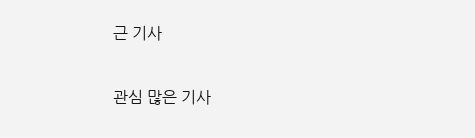근 기사

관심 많은 기사